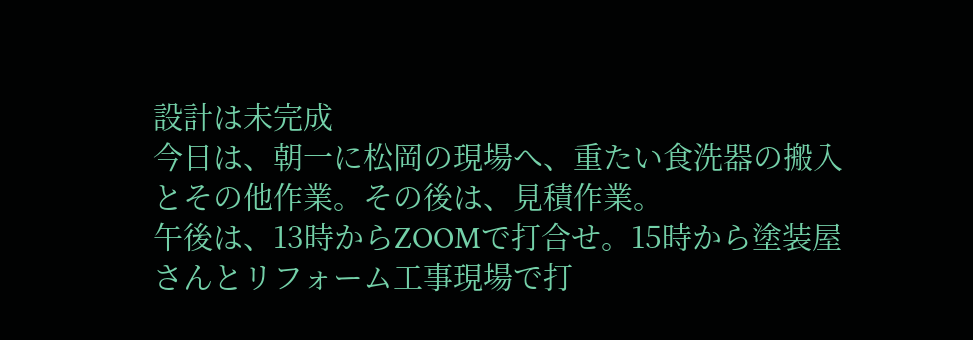設計は未完成
今日は、朝一に松岡の現場へ、重たい食洗器の搬入とその他作業。その後は、見積作業。
午後は、13時からZOOMで打合せ。15時から塗装屋さんとリフォーム工事現場で打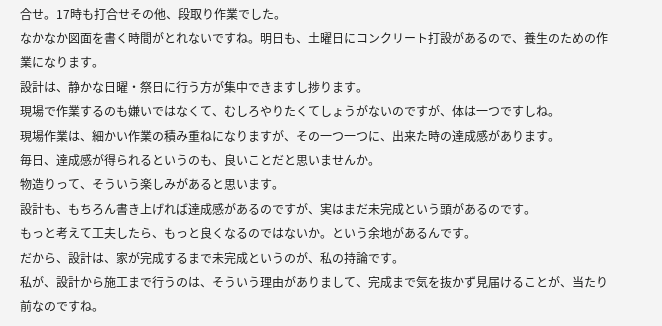合せ。17時も打合せその他、段取り作業でした。
なかなか図面を書く時間がとれないですね。明日も、土曜日にコンクリート打設があるので、養生のための作業になります。
設計は、静かな日曜・祭日に行う方が集中できますし捗ります。
現場で作業するのも嫌いではなくて、むしろやりたくてしょうがないのですが、体は一つですしね。
現場作業は、細かい作業の積み重ねになりますが、その一つ一つに、出来た時の達成感があります。
毎日、達成感が得られるというのも、良いことだと思いませんか。
物造りって、そういう楽しみがあると思います。
設計も、もちろん書き上げれば達成感があるのですが、実はまだ未完成という頭があるのです。
もっと考えて工夫したら、もっと良くなるのではないか。という余地があるんです。
だから、設計は、家が完成するまで未完成というのが、私の持論です。
私が、設計から施工まで行うのは、そういう理由がありまして、完成まで気を抜かず見届けることが、当たり前なのですね。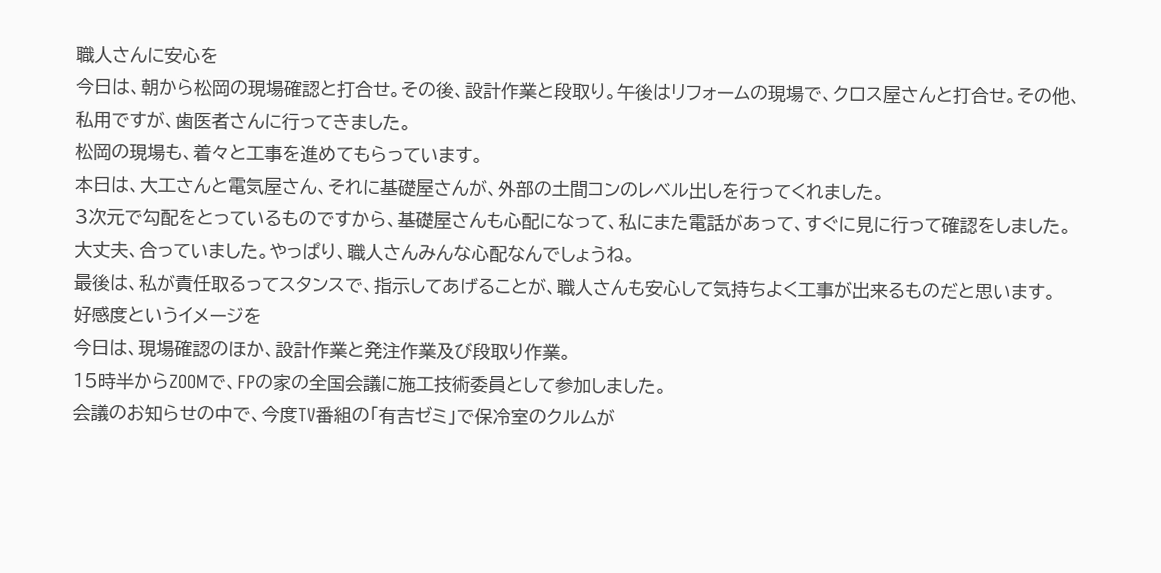職人さんに安心を
今日は、朝から松岡の現場確認と打合せ。その後、設計作業と段取り。午後はリフォームの現場で、クロス屋さんと打合せ。その他、私用ですが、歯医者さんに行ってきました。
松岡の現場も、着々と工事を進めてもらっています。
本日は、大工さんと電気屋さん、それに基礎屋さんが、外部の土間コンのレベル出しを行ってくれました。
3次元で勾配をとっているものですから、基礎屋さんも心配になって、私にまた電話があって、すぐに見に行って確認をしました。
大丈夫、合っていました。やっぱり、職人さんみんな心配なんでしょうね。
最後は、私が責任取るってスタンスで、指示してあげることが、職人さんも安心して気持ちよく工事が出来るものだと思います。
好感度というイメージを
今日は、現場確認のほか、設計作業と発注作業及び段取り作業。
15時半からZOOMで、FPの家の全国会議に施工技術委員として参加しました。
会議のお知らせの中で、今度TV番組の「有吉ゼミ」で保冷室のクルムが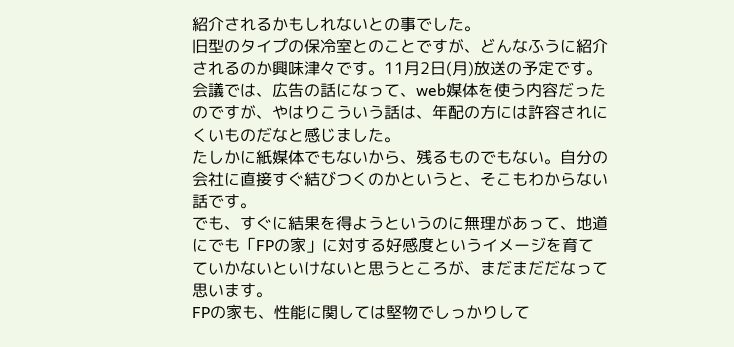紹介されるかもしれないとの事でした。
旧型のタイプの保冷室とのことですが、どんなふうに紹介されるのか興味津々です。11月2日(月)放送の予定です。
会議では、広告の話になって、web媒体を使う内容だったのですが、やはりこういう話は、年配の方には許容されにくいものだなと感じました。
たしかに紙媒体でもないから、残るものでもない。自分の会社に直接すぐ結びつくのかというと、そこもわからない話です。
でも、すぐに結果を得ようというのに無理があって、地道にでも「FPの家」に対する好感度というイメージを育てていかないといけないと思うところが、まだまだだなって思います。
FPの家も、性能に関しては堅物でしっかりして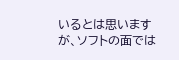いるとは思いますが、ソフトの面では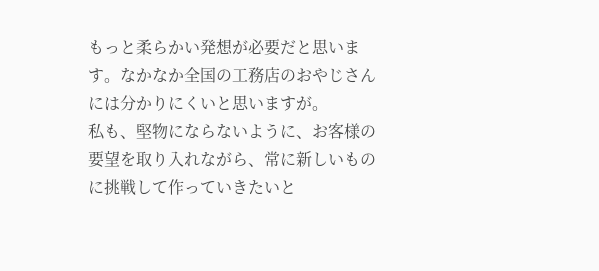もっと柔らかい発想が必要だと思います。なかなか全国の工務店のおやじさんには分かりにくいと思いますが。
私も、堅物にならないように、お客様の要望を取り入れながら、常に新しいものに挑戦して作っていきたいと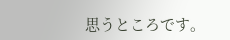思うところです。